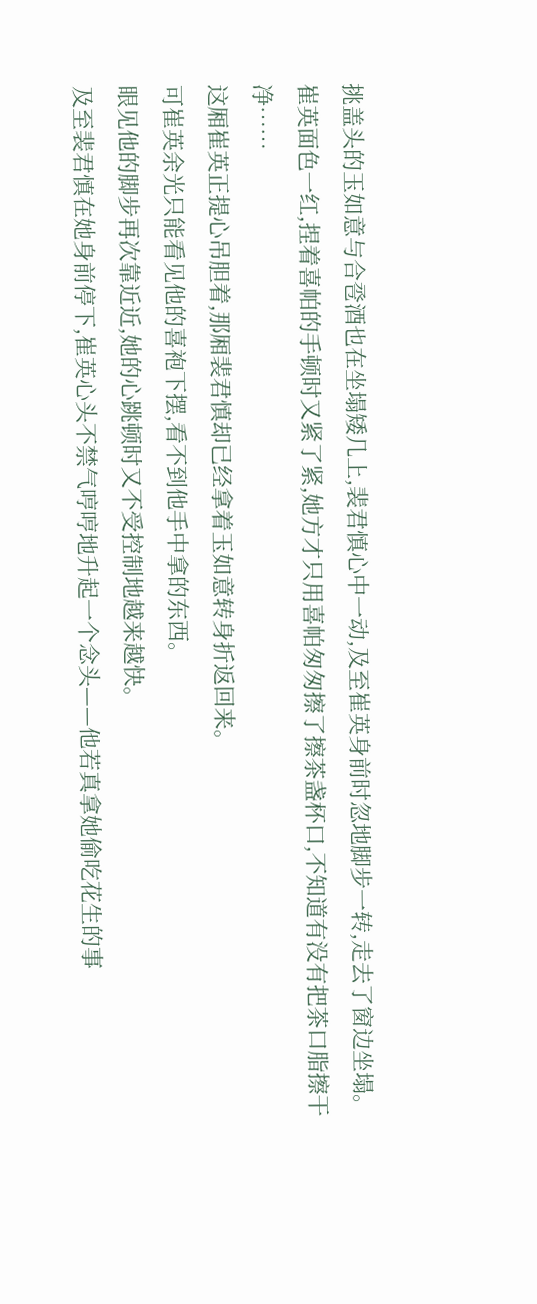挑盖头的玉如意与合卺酒也在坐塌矮几上,裴君慎心中一动,及至崔英身前时忽地脚步一转,走去了窗边坐塌。
崔英面色一红,捏着喜帕的手顿时又紧了紧,她方才只用喜帕匆匆擦了擦茶盏杯口,不知道有没有把茶口脂擦干净……
这厢崔英正提心吊胆着,那厢裴君慎却已经拿着玉如意转身折返回来。
可崔英余光只能看见他的喜袍下摆,看不到他手中拿的东西。
眼见他的脚步再次靠近近,她的心跳顿时又不受控制地越来越快。
及至裴君慎在她身前停下,崔英心头不禁气哼哼地升起一个念头——他若真拿她偷吃花生的事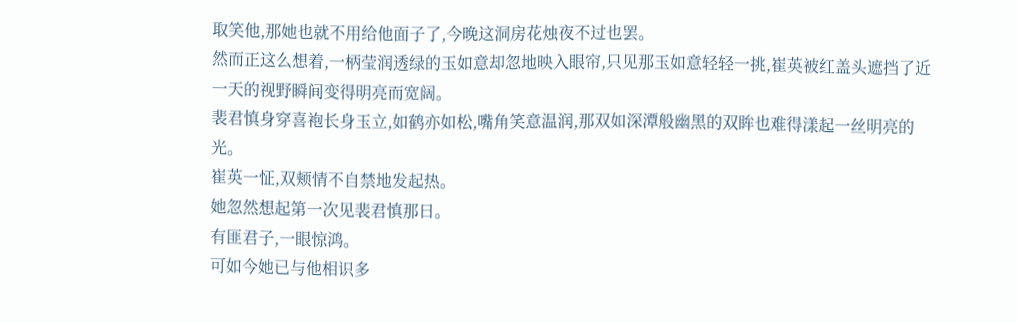取笑他,那她也就不用给他面子了,今晚这洞房花烛夜不过也罢。
然而正这么想着,一柄莹润透绿的玉如意却忽地映入眼帘,只见那玉如意轻轻一挑,崔英被红盖头遮挡了近一天的视野瞬间变得明亮而宽阔。
裴君慎身穿喜袍长身玉立,如鹤亦如松,嘴角笑意温润,那双如深潭般幽黑的双眸也难得漾起一丝明亮的光。
崔英一怔,双颊情不自禁地发起热。
她忽然想起第一次见裴君慎那日。
有匪君子,一眼惊鸿。
可如今她已与他相识多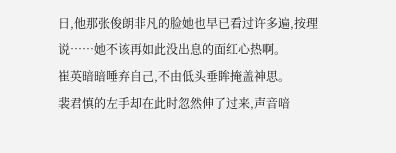日,他那张俊朗非凡的脸她也早已看过许多遍,按理说……她不该再如此没出息的面红心热啊。
崔英暗暗唾弃自己,不由低头垂眸掩盖神思。
裴君慎的左手却在此时忽然伸了过来,声音喑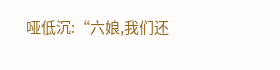哑低沉:“六娘,我们还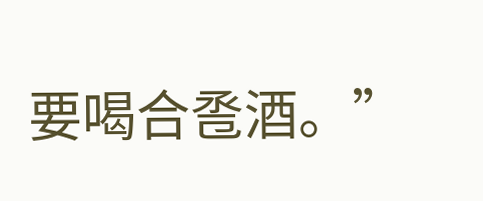要喝合卺酒。”